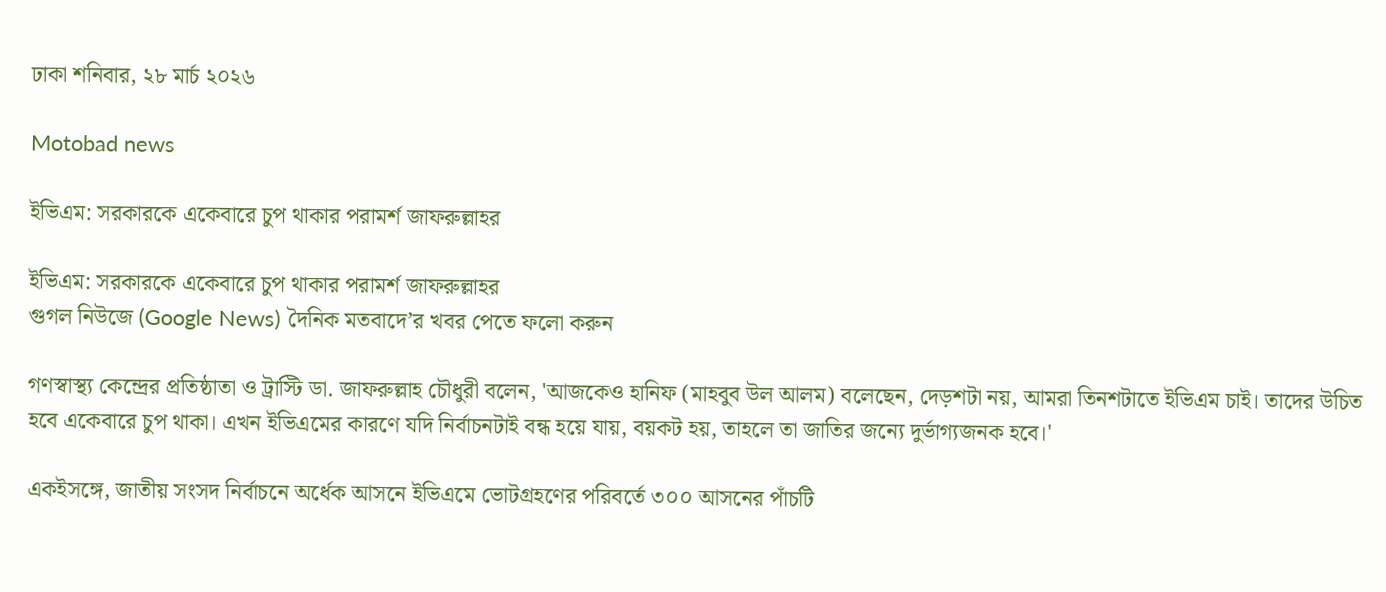ঢাকা শনিবার, ২৮ মার্চ ২০২৬

Motobad news

ইভিএম: সরকারকে একেবারে চুপ থাকার পরামর্শ জাফরুল্লাহর

ইভিএম: সরকারকে একেবারে চুপ থাকার পরামর্শ জাফরুল্লাহর
গুগল নিউজে (Google News) দৈনিক মতবাদে’র খবর পেতে ফলো করুন

গণস্বাস্থ্য কেন্দ্রের প্রতিষ্ঠাতা ও ট্রাস্টি ডা. জাফরুল্লাহ চৌধুরী বলেন, 'আজকেও হানিফ (মাহবুব উল আলম) বলেছেন, দেড়শটা নয়, আমরা তিনশটাতে ইভিএম চাই। তাদের উচিত হবে একেবারে চুপ থাকা। এখন ইভিএমের কারণে যদি নির্বাচনটাই বন্ধ হয়ে যায়, বয়কট হয়, তাহলে তা জাতির জন্যে দুর্ভাগ্যজনক হবে।'

একইসঙ্গে, জাতীয় সংসদ নির্বাচনে অর্ধেক আসনে ইভিএমে ভোটগ্রহণের পরিবর্তে ৩০০ আসনের পাঁচটি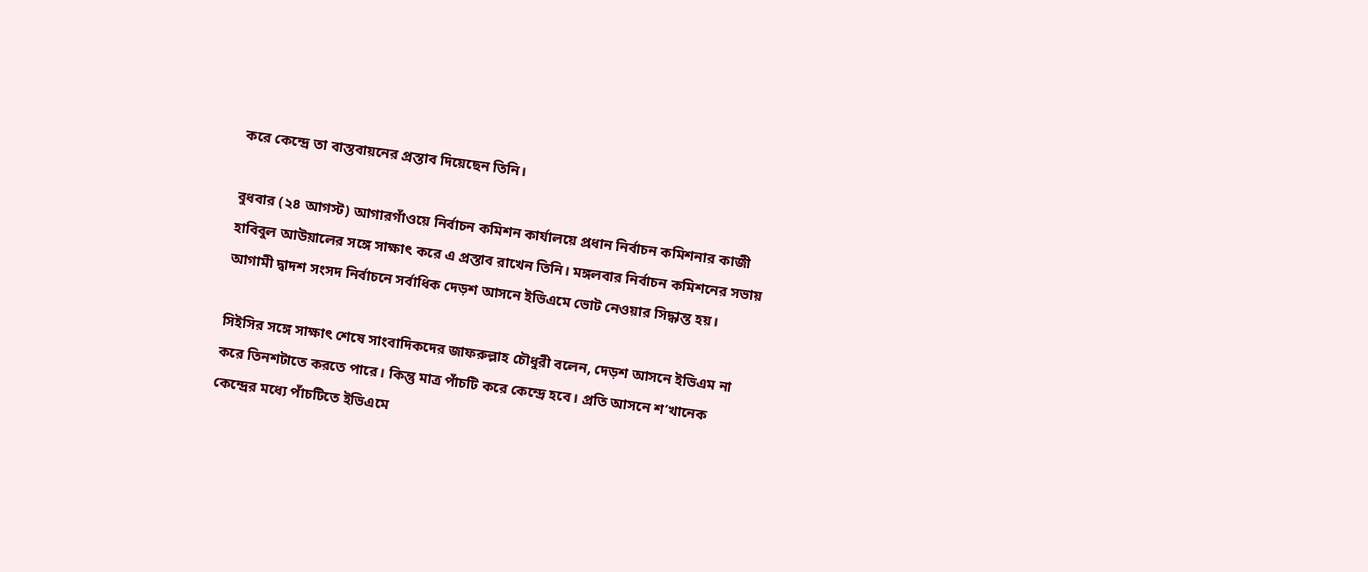করে কেন্দ্রে তা বাস্তবায়নের প্রস্তাব দিয়েছেন তিনি।

বুধবার (২৪ আগস্ট) আগারগাঁওয়ে নির্বাচন কমিশন কার্যালয়ে প্রধান নির্বাচন কমিশনার কাজী হাবিবুল আউয়ালের সঙ্গে সাক্ষাৎ করে এ প্রস্তাব রাখেন তিনি। মঙ্গলবার নির্বাচন কমিশনের সভায় আগামী দ্বাদশ সংসদ নির্বাচনে সর্বাধিক দেড়শ আসনে ইভিএমে ভোট নেওয়ার সিদ্ধান্ত হয়।

সিইসির সঙ্গে সাক্ষাৎ শেষে সাংবাদিকদের জাফরুল্লাহ চৌধুরী বলেন, দেড়শ আসনে ইভিএম না করে তিনশটাতে করতে পারে। কিন্তু মাত্র পাঁচটি করে কেন্দ্রে হবে। প্রতি আসনে শ’খানেক কেন্দ্রের মধ্যে পাঁচটিতে ইভিএমে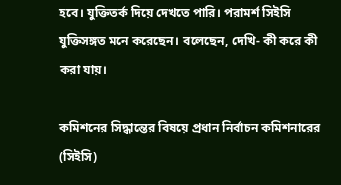হবে। যুক্তিতর্ক দিয়ে দেখতে পারি। পরামর্শ সিইসি যুক্তিসঙ্গত মনে করেছেন। বলেছেন, দেখি- কী করে কী করা যায়।

কমিশনের সিদ্ধান্তের বিষয়ে প্রধান নির্বাচন কমিশনারের (সিইসি)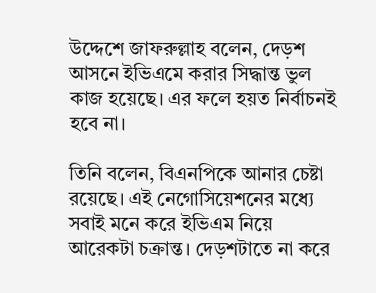উদ্দেশে জাফরুল্লাহ বলেন, দেড়শ আসনে ইভিএমে করার সিদ্ধান্ত ভুল কাজ হয়েছে। এর ফলে হয়ত নির্বাচনই হবে না।

তিনি বলেন, বিএনপিকে আনার চেষ্টা রয়েছে। এই নেগোসিয়েশনের মধ্যে সবাই মনে করে ইভিএম নিয়ে আরেকটা চক্রান্ত। দেড়শটাতে না করে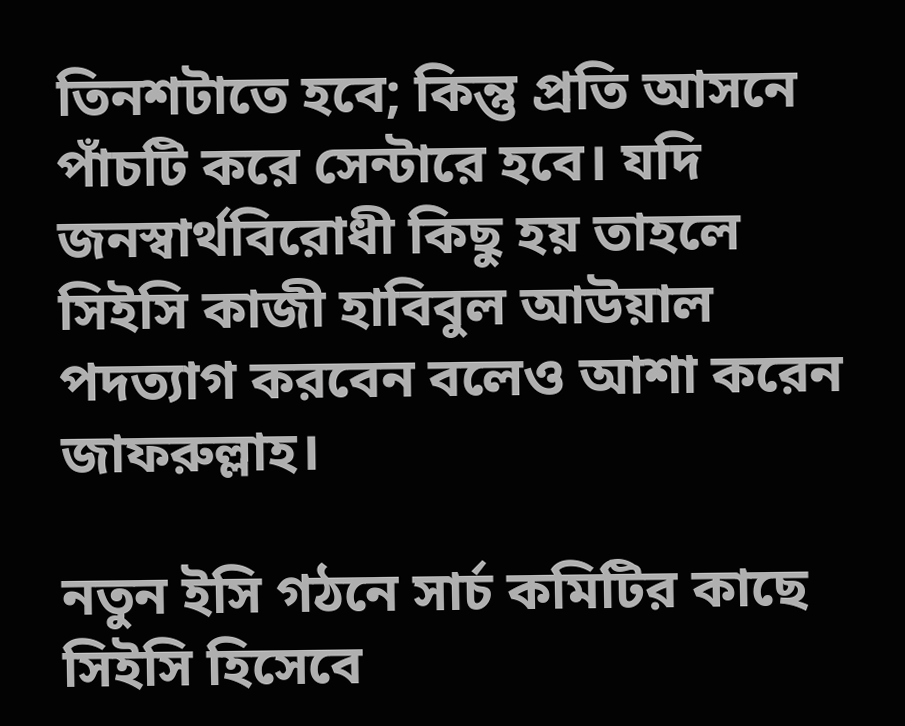তিনশটাতে হবে; কিন্তু প্রতি আসনে পাঁচটি করে সেন্টারে হবে। যদি জনস্বার্থবিরোধী কিছু হয় তাহলে সিইসি কাজী হাবিবুল আউয়াল পদত্যাগ করবেন বলেও আশা করেন জাফরুল্লাহ।

নতুন ইসি গঠনে সার্চ কমিটির কাছে সিইসি হিসেবে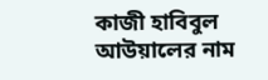কাজী হাবিবুল আউয়ালের নাম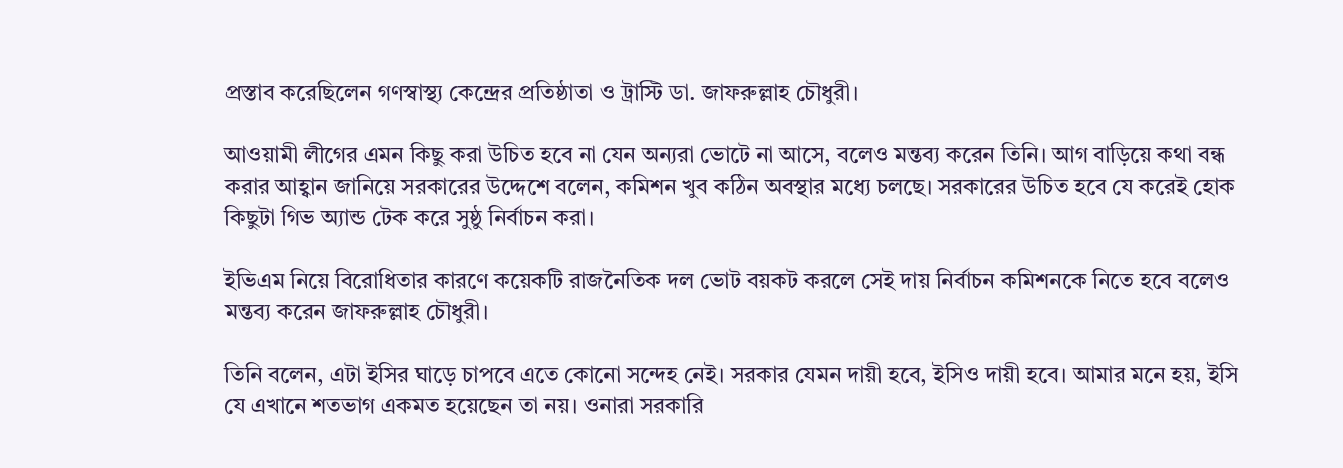প্রস্তাব করেছিলেন গণস্বাস্থ্য কেন্দ্রের প্রতিষ্ঠাতা ও ট্রাস্টি ডা. জাফরুল্লাহ চৌধুরী।

আওয়ামী লীগের এমন কিছু করা উচিত হবে না যেন অন্যরা ভোটে না আসে, বলেও মন্তব্য করেন তিনি। আগ বাড়িয়ে কথা বন্ধ করার আহ্বান জানিয়ে সরকারের উদ্দেশে বলেন, কমিশন খুব কঠিন অবস্থার মধ্যে চলছে। সরকারের উচিত হবে যে করেই হোক কিছুটা গিভ অ্যান্ড টেক করে সুষ্ঠু নির্বাচন করা।

ইভিএম নিয়ে বিরোধিতার কারণে কয়েকটি রাজনৈতিক দল ভোট বয়কট করলে সেই দায় নির্বাচন কমিশনকে নিতে হবে বলেও মন্তব্য করেন জাফরুল্লাহ চৌধুরী।

তিনি বলেন, এটা ইসির ঘাড়ে চাপবে এতে কোনো সন্দেহ নেই। সরকার যেমন দায়ী হবে, ইসিও দায়ী হবে। আমার মনে হয়, ইসি যে এখানে শতভাগ একমত হয়েছেন তা নয়। ওনারা সরকারি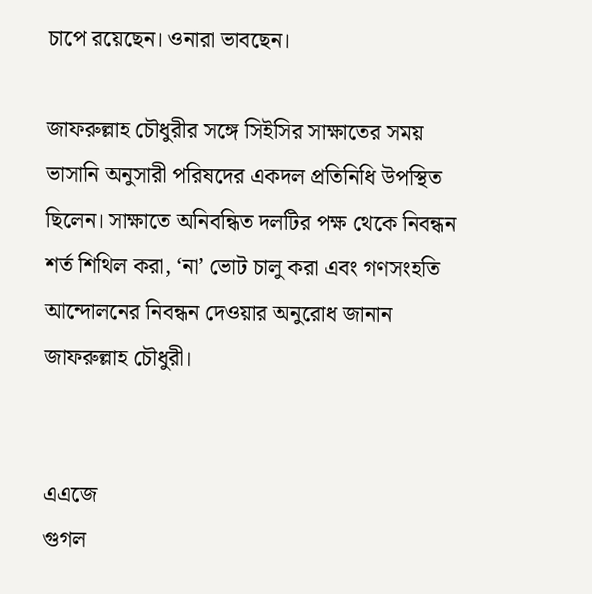চাপে রয়েছেন। ওনারা ভাবছেন।

জাফরুল্লাহ চৌধুরীর সঙ্গে সিইসির সাক্ষাতের সময় ভাসানি অনুসারী পরিষদের একদল প্রতিনিধি উপস্থিত ছিলেন। সাক্ষাতে অনিবন্ধিত দলটির পক্ষ থেকে নিবন্ধন শর্ত শিথিল করা, ‘না’ ভোট চালু করা এবং গণসংহতি আন্দোলনের নিবন্ধন দেওয়ার অনুরোধ জানান জাফরুল্লাহ চৌধুরী।


এএজে
গুগল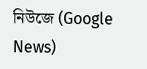নিউজে (Google News)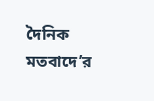দৈনিক মতবাদে’র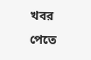খবর পেতে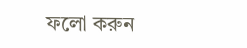ফলো করুন